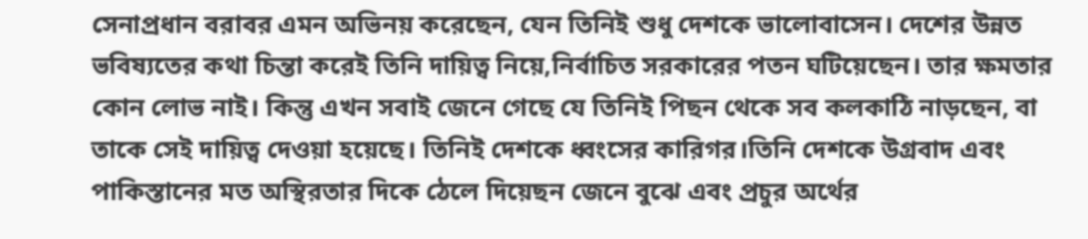সেনাপ্রধান বরাবর এমন অভিনয় করেছেন, যেন তিনিই শুধু দেশকে ভালোবাসেন। দেশের উন্নত ভবিষ্যতের কথা চিন্তা করেই তিনি দায়িত্ব নিয়ে,নির্বাচিত সরকারের পতন ঘটিয়েছেন। তার ক্ষমতার কোন লোভ নাই। কিন্তু এখন সবাই জেনে গেছে যে তিনিই পিছন থেকে সব কলকাঠি নাড়ছেন, বা তাকে সেই দায়িত্ব দেওয়া হয়েছে। তিনিই দেশকে ধ্বংসের কারিগর।তিনি দেশকে উগ্রবাদ এবং পাকিস্তানের মত অস্থিরতার দিকে ঠেলে দিয়েছন জেনে বুঝে এবং প্রচুর অর্থের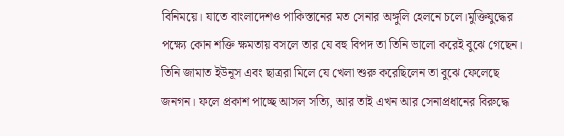বিনিময়ে। যাতে বাংলাদেশও পাকিস্তানের মত সেনার অঙ্গুলি হেলনে চলে।মুক্তিযুদ্ধের পক্ষ্যে কোন শক্তি ক্ষমতায় বসলে তার যে বহু বিপদ তা তিনি ভালো করেই বুঝে গেছেন। তিনি জামাত ইউনূস এবং ছাত্ররা মিলে যে খেলা শুরু করেছিলেন তা বুঝে ফেলেছে জনগন। ফলে প্রকাশ পাচ্ছে আসল সত্যি, আর তাই এখন আর সেনাপ্রধানের বিরুদ্ধে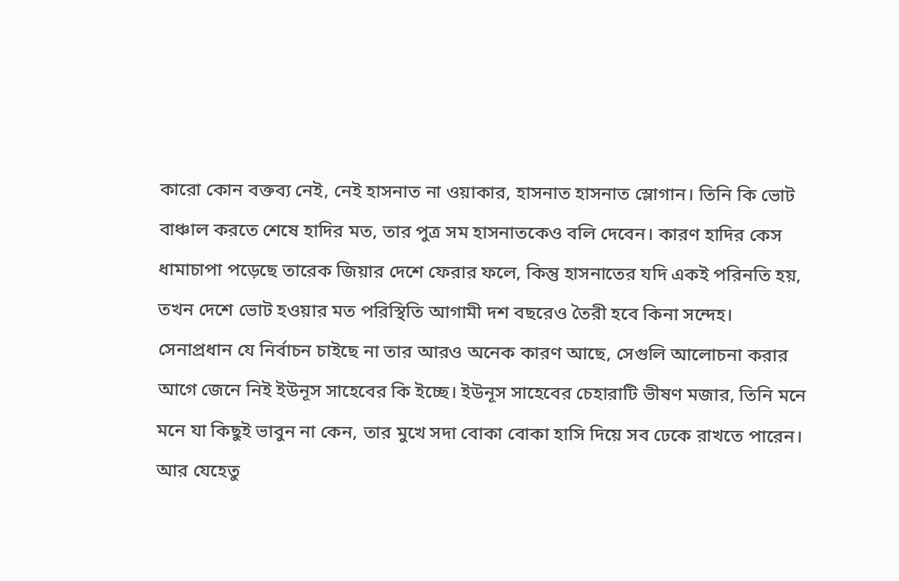কারো কোন বক্তব্য নেই, নেই হাসনাত না ওয়াকার, হাসনাত হাসনাত স্লোগান। তিনি কি ভোট বাঞ্চাল করতে শেষে হাদির মত, তার পুত্র সম হাসনাতকেও বলি দেবেন। কারণ হাদির কেস ধামাচাপা পড়েছে তারেক জিয়ার দেশে ফেরার ফলে, কিন্তু হাসনাতের যদি একই পরিনতি হয়, তখন দেশে ভোট হওয়ার মত পরিস্থিতি আগামী দশ বছরেও তৈরী হবে কিনা সন্দেহ। সেনাপ্রধান যে নির্বাচন চাইছে না তার আরও অনেক কারণ আছে, সেগুলি আলোচনা করার আগে জেনে নিই ইউনূস সাহেবের কি ইচ্ছে। ইউনূস সাহেবের চেহারাটি ভীষণ মজার, তিনি মনে মনে যা কিছুই ভাবুন না কেন, তার মুখে সদা বোকা বোকা হাসি দিয়ে সব ঢেকে রাখতে পারেন। আর যেহেতু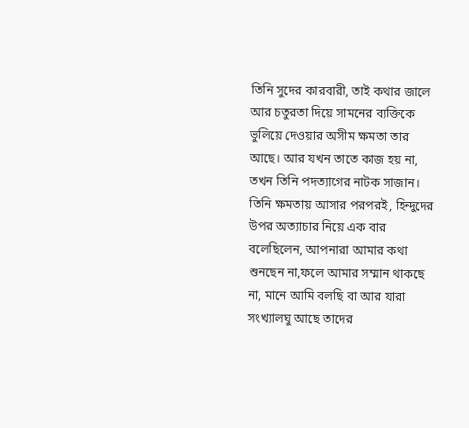তিনি সুদের কারবারী, তাই কথার জালে আর চতুরতা দিয়ে সামনের ব্যক্তিকে ভুলিয়ে দেওয়ার অসীম ক্ষমতা তার আছে। আর যখন তাতে কাজ হয় না, তখন তিনি পদত্যাগের নাটক সাজান। তিনি ক্ষমতায় আসার পরপরই, হিন্দুদের উপর অত্যাচার নিয়ে এক বার বলেছিলেন, আপনারা আমার কথা শুনছেন না,ফলে আমার সম্মান থাকছে না, মানে আমি বলছি বা আর যারা সংখ্যালঘু আছে তাদের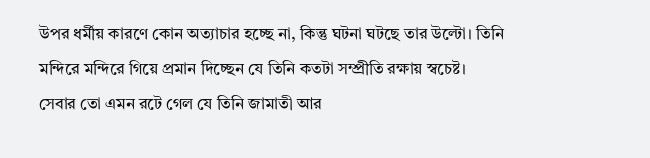উপর ধর্মীয় কারণে কোন অত্যাচার হচ্ছে না, কিন্তু ঘটনা ঘটছে তার উল্টো। তিনি মন্দিরে মন্দিরে গিয়ে প্রমান দিচ্ছেন যে তিনি কতটা সম্প্রীতি রক্ষায় স্বচেষ্ট। সেবার তো এমন রটে গেল যে তিনি জামাতী আর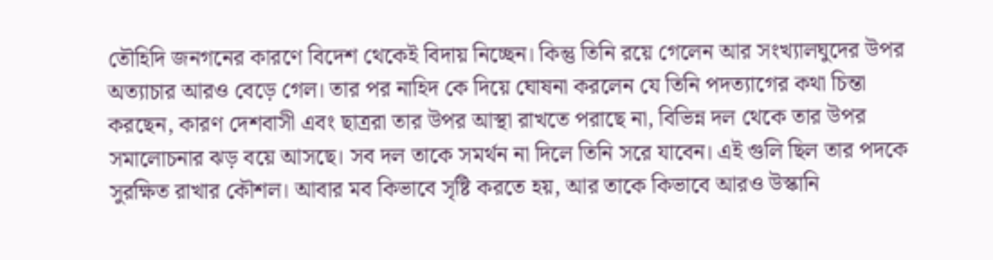তৌহিদি জনগনের কারণে বিদেশ থেকেই বিদায় নিচ্ছেন। কিন্তু তিনি রয়ে গেলেন আর সংখ্যালঘুদের উপর অত্যাচার আরও বেড়ে গেল। তার পর নাহিদ কে দিয়ে ঘোষনা করলেন যে তিনি পদত্যাগের কথা চিন্তা করছেন, কারণ দেশবাসী এবং ছাত্ররা তার উপর আস্থা রাখতে পরাছে না, বিভিন্ন দল থেকে তার উপর সমালোচনার ঝড় বয়ে আসছে। সব দল তাকে সমর্থন না দিলে তিনি সরে যাবেন। এই গুলি ছিল তার পদকে সুরক্ষিত রাখার কৌশল। আবার মব কিভাবে সৃষ্টি করতে হয়, আর তাকে কিভাবে আরও উস্কানি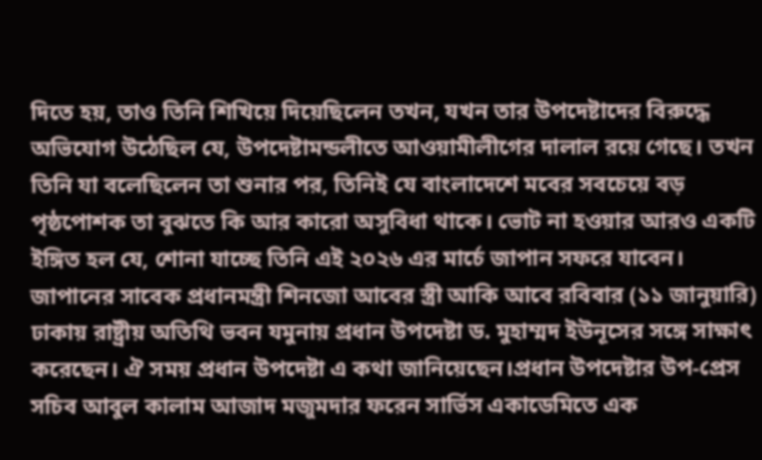দিতে হয়, তাও তিনি শিখিয়ে দিয়েছিলেন তখন, যখন তার উপদেষ্টাদের বিরুদ্ধে অভিযোগ উঠেছিল যে, উপদেষ্টামন্ডলীতে আওয়ামীলীগের দালাল রয়ে গেছে। তখন তিনি যা বলেছিলেন তা শুনার পর, তিনিই যে বাংলাদেশে মবের সবচেয়ে বড় পৃষ্ঠপোশক তা বুঝতে কি আর কারো অসুবিধা থাকে। ভোট না হওয়ার আরও একটি ইঙ্গিত হল যে, শোনা যাচ্ছে তিনি এই ২০২৬ এর মার্চে জাপান সফরে যাবেন। জাপানের সাবেক প্রধানমন্ত্রী শিনজো আবের স্ত্রী আকি আবে রবিবার (১১ জানুয়ারি) ঢাকায় রাষ্ট্রীয় অতিথি ভবন যমুনায় প্রধান উপদেষ্টা ড. মুহাম্মদ ইউনূসের সঙ্গে সাক্ষাৎ করেছেন। ঐ সময় প্রধান উপদেষ্টা এ কথা জানিয়েছেন।প্রধান উপদেষ্টার উপ-প্রেস সচিব আবুল কালাম আজাদ মজুমদার ফরেন সার্ভিস একাডেমিতে এক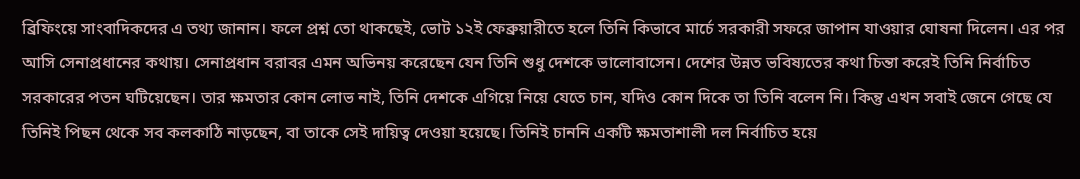ব্রিফিংয়ে সাংবাদিকদের এ তথ্য জানান। ফলে প্রশ্ন তো থাকছেই, ভোট ১২ই ফেব্রুয়ারীতে হলে তিনি কিভাবে মার্চে সরকারী সফরে জাপান যাওয়ার ঘোষনা দিলেন। এর পর আসি সেনাপ্রধানের কথায়। সেনাপ্রধান বরাবর এমন অভিনয় করেছেন যেন তিনি শুধু দেশকে ভালোবাসেন। দেশের উন্নত ভবিষ্যতের কথা চিন্তা করেই তিনি নির্বাচিত সরকারের পতন ঘটিয়েছেন। তার ক্ষমতার কোন লোভ নাই, তিনি দেশকে এগিয়ে নিয়ে যেতে চান, যদিও কোন দিকে তা তিনি বলেন নি। কিন্তু এখন সবাই জেনে গেছে যে তিনিই পিছন থেকে সব কলকাঠি নাড়ছেন, বা তাকে সেই দায়িত্ব দেওয়া হয়েছে। তিনিই চাননি একটি ক্ষমতাশালী দল নির্বাচিত হয়ে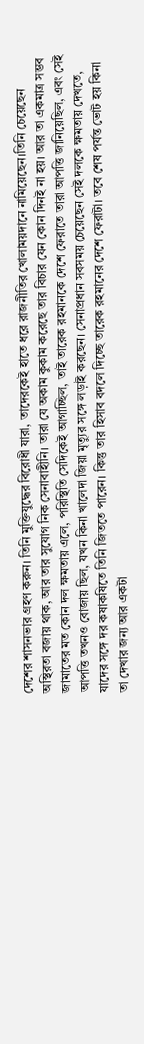দেশের শাসনভার গ্রহণ করুন। তিনি মুক্তিযুদ্ধের বিরোধী যারা, তাদেরকেই হাতে ধরে রাজনীতির খোলাময়দানে নামিয়েছেন।তিনি চেয়েছেন অস্থিরতা বজায় থাক, আর তার সুযোগ নিক সেনাবাহীনি। তারা যে অকাম কুকাম করেছে তার বিচার যেন কোন দিনই না হয়। আর তা একমাত্র সম্ভব জামাতের মত কোন দল ক্ষমতায় এলে, পরিস্থিতি সেদিকেই আগাচ্ছিল, তাই তারেক রহমানকে দেশে ফেরাতে তারা আপত্তি জানিয়েছিল, এবং সেই আপত্তি তখনও বোজায় ছিল, যখন কিনা খালেদা জিয়া মৃত্যুর সঙ্গে লড়াই করছেন। সেনাপ্রধান সবসময় চেয়েছেন সেই দলকে ক্ষমতায় দেখতে, যাদের সঙ্গে দর কষাকষিতে তিনি জিততে পারেন। কিন্তু তার হিসাব বদলে দিচ্ছে তারেক রহমানের দেশে ফেরাটা। তবে শেষ পর্যন্ত ভোট হয় কিনা তা দেখার জন্য আর একটা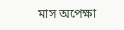মাস অপেক্ষা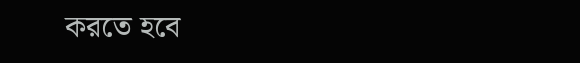করতে হবে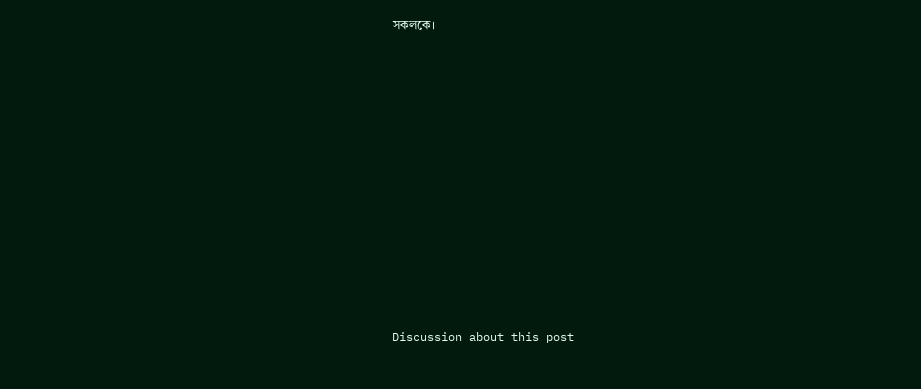সকলকে।












Discussion about this post